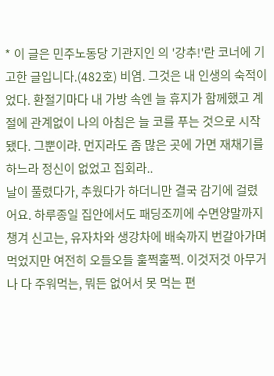* 이 글은 민주노동당 기관지인 의 '강추!'란 코너에 기고한 글입니다.(482호) 비염. 그것은 내 인생의 숙적이었다. 환절기마다 내 가방 속엔 늘 휴지가 함께했고 계절에 관계없이 나의 아침은 늘 코를 푸는 것으로 시작됐다. 그뿐이랴. 먼지라도 좀 많은 곳에 가면 재채기를 하느라 정신이 없었고 집회라..
날이 풀렸다가, 추웠다가 하더니만 결국 감기에 걸렸어요. 하루종일 집안에서도 패딩조끼에 수면양말까지 챙겨 신고는, 유자차와 생강차에 배숙까지 번갈아가며 먹었지만 여전히 오들오들 훌쩍훌쩍. 이것저것 아무거나 다 주워먹는, 뭐든 없어서 못 먹는 편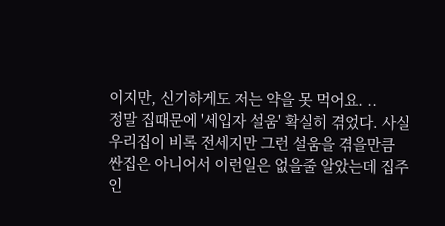이지만, 신기하게도 저는 약을 못 먹어요. ..
정말 집때문에 '세입자 설움' 확실히 겪었다. 사실 우리집이 비록 전세지만 그런 설움을 겪을만큼 싼집은 아니어서 이런일은 없을줄 알았는데 집주인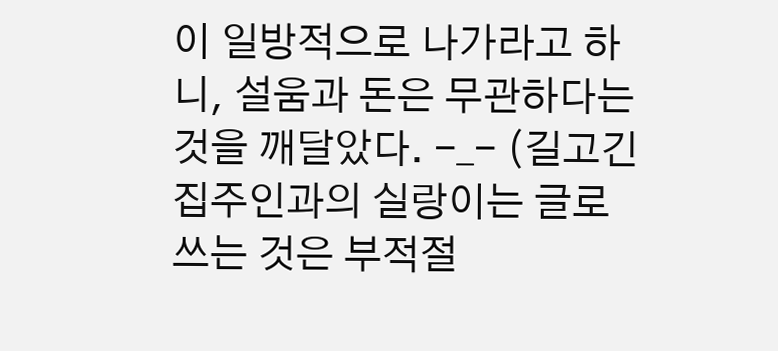이 일방적으로 나가라고 하니, 설움과 돈은 무관하다는 것을 깨달았다. -_- (길고긴 집주인과의 실랑이는 글로 쓰는 것은 부적절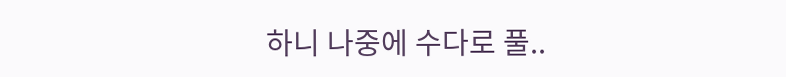하니 나중에 수다로 풀..